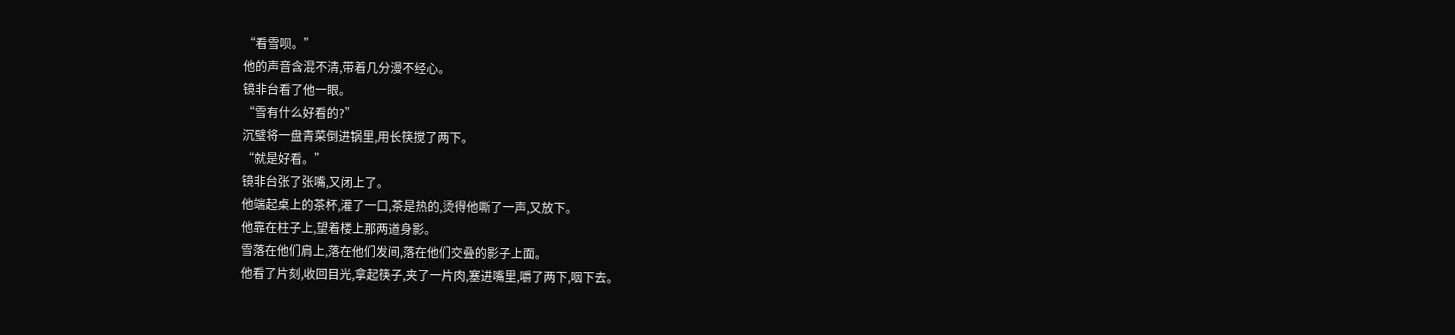“看雪呗。”
他的声音含混不清,带着几分漫不经心。
镜非台看了他一眼。
“雪有什么好看的?”
沉璧将一盘青菜倒进锅里,用长筷搅了两下。
“就是好看。”
镜非台张了张嘴,又闭上了。
他端起桌上的茶杯,灌了一口,茶是热的,烫得他嘶了一声,又放下。
他靠在柱子上,望着楼上那两道身影。
雪落在他们肩上,落在他们发间,落在他们交叠的影子上面。
他看了片刻,收回目光,拿起筷子,夹了一片肉,塞进嘴里,嚼了两下,咽下去。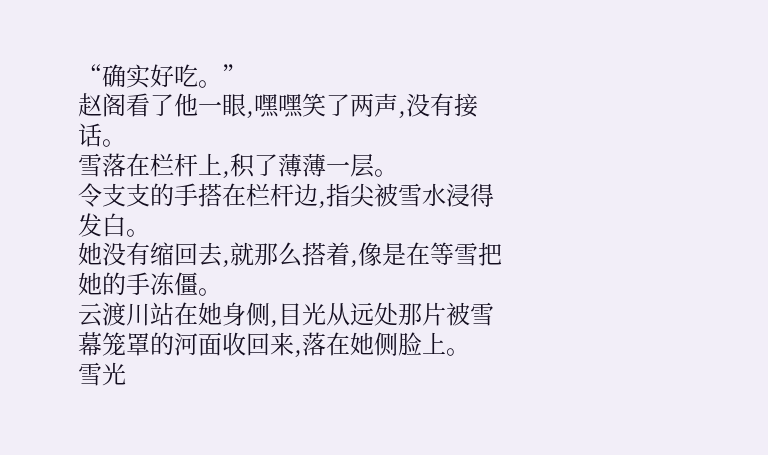“确实好吃。”
赵阁看了他一眼,嘿嘿笑了两声,没有接话。
雪落在栏杆上,积了薄薄一层。
令支支的手搭在栏杆边,指尖被雪水浸得发白。
她没有缩回去,就那么搭着,像是在等雪把她的手冻僵。
云渡川站在她身侧,目光从远处那片被雪幕笼罩的河面收回来,落在她侧脸上。
雪光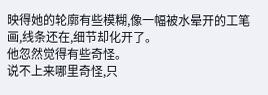映得她的轮廓有些模糊,像一幅被水晕开的工笔画,线条还在,细节却化开了。
他忽然觉得有些奇怪。
说不上来哪里奇怪,只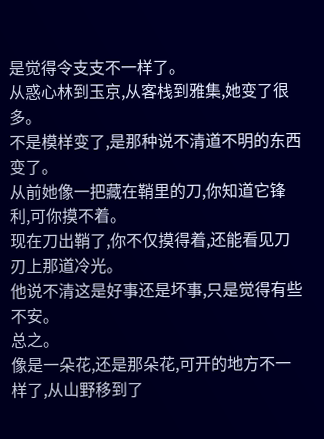是觉得令支支不一样了。
从惑心林到玉京,从客栈到雅集,她变了很多。
不是模样变了,是那种说不清道不明的东西变了。
从前她像一把藏在鞘里的刀,你知道它锋利,可你摸不着。
现在刀出鞘了,你不仅摸得着,还能看见刀刃上那道冷光。
他说不清这是好事还是坏事,只是觉得有些不安。
总之。
像是一朵花,还是那朵花,可开的地方不一样了,从山野移到了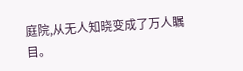庭院,从无人知晓变成了万人瞩目。